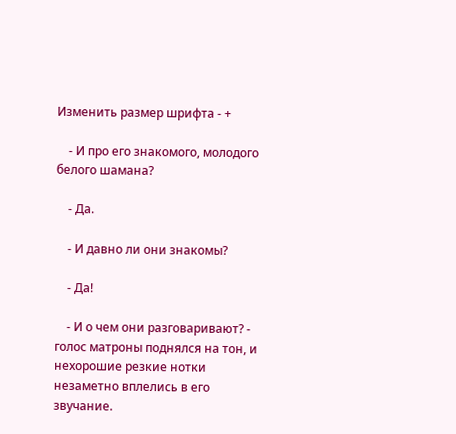Изменить размер шрифта - +

    - И про его знакомого, молодого белого шамана?

    - Да.

    - И давно ли они знакомы?

    - Да!

    - И о чем они разговаривают? - голос матроны поднялся на тон, и нехорошие резкие нотки незаметно вплелись в его звучание.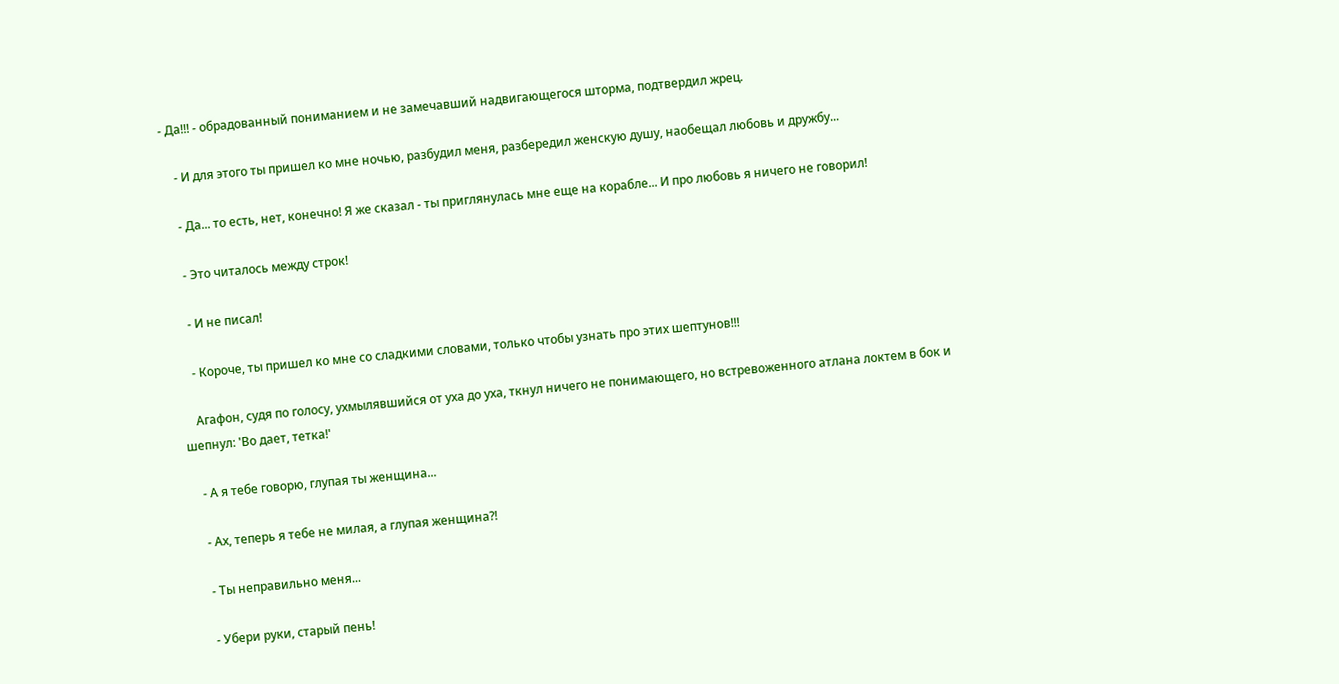- Да!!! - обрадованный пониманием и не замечавший надвигающегося шторма, подтвердил жрец.

    - И для этого ты пришел ко мне ночью, разбудил меня, разбередил женскую душу, наобещал любовь и дружбу...

    - Да... то есть, нет, конечно! Я же сказал - ты приглянулась мне еще на корабле... И про любовь я ничего не говорил!

    - Это читалось между строк!

    - И не писал!

    - Короче, ты пришел ко мне со сладкими словами, только чтобы узнать про этих шептунов!!!

    Агафон, судя по голосу, ухмылявшийся от уха до уха, ткнул ничего не понимающего, но встревоженного атлана локтем в бок и шепнул: 'Во дает, тетка!'

    - А я тебе говорю, глупая ты женщина...

    - Ах, теперь я тебе не милая, а глупая женщина?!

    - Ты неправильно меня...

    - Убери руки, старый пень!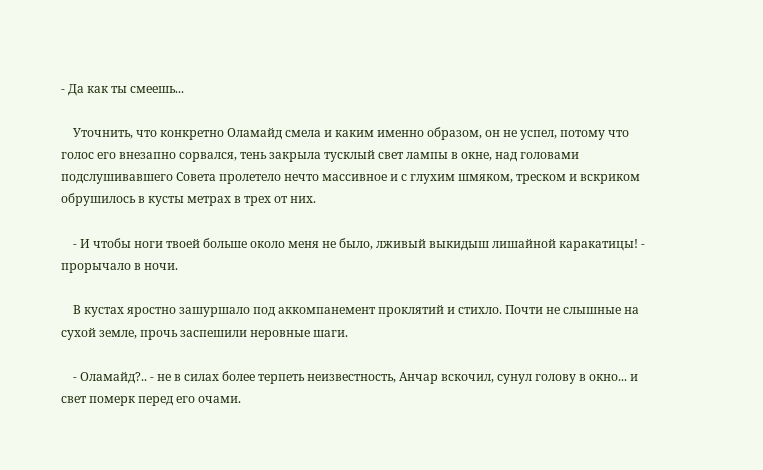- Да как ты смеешь...

    Уточнить, что конкретно Оламайд смела и каким именно образом, он не успел, потому что голос его внезапно сорвался, тень закрыла тусклый свет лампы в окне, над головами подслушивавшего Совета пролетело нечто массивное и с глухим шмяком, треском и вскриком обрушилось в кусты метрах в трех от них.

    - И чтобы ноги твоей больше около меня не было, лживый выкидыш лишайной каракатицы! - прорычало в ночи.

    В кустах яростно зашуршало под аккомпанемент проклятий и стихло. Почти не слышные на сухой земле, прочь заспешили неровные шаги.

    - Оламайд?.. - не в силах более терпеть неизвестность, Анчар вскочил, сунул голову в окно... и свет померк перед его очами.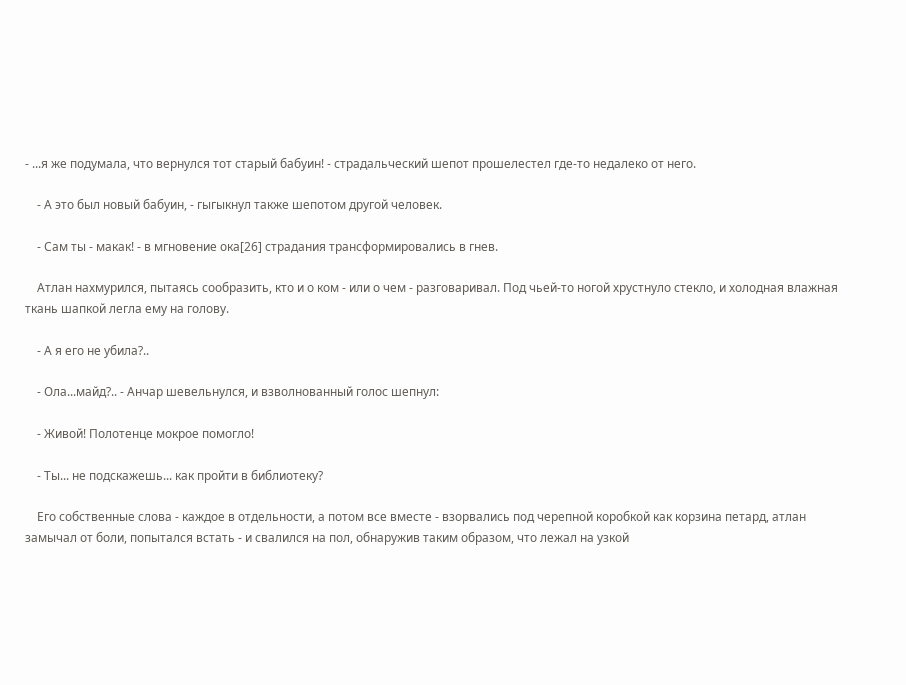- ...я же подумала, что вернулся тот старый бабуин! - страдальческий шепот прошелестел где-то недалеко от него.

    - А это был новый бабуин, - гыгыкнул также шепотом другой человек.

    - Сам ты - макак! - в мгновение ока[26] страдания трансформировались в гнев.

    Атлан нахмурился, пытаясь сообразить, кто и о ком - или о чем - разговаривал. Под чьей-то ногой хрустнуло стекло, и холодная влажная ткань шапкой легла ему на голову.

    - А я его не убила?..

    - Ола...майд?.. - Анчар шевельнулся, и взволнованный голос шепнул:

    - Живой! Полотенце мокрое помогло!

    - Ты... не подскажешь... как пройти в библиотеку?

    Его собственные слова - каждое в отдельности, а потом все вместе - взорвались под черепной коробкой как корзина петард, атлан замычал от боли, попытался встать - и свалился на пол, обнаружив таким образом, что лежал на узкой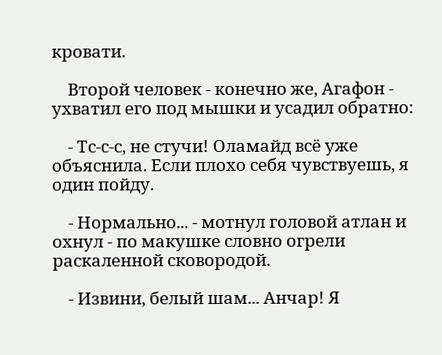кровати.

    Второй человек - конечно же, Агафон - ухватил его под мышки и усадил обратно:

    - Тс-с-с, не стучи! Оламайд всё уже объяснила. Если плохо себя чувствуешь, я один пойду.

    - Нормально... - мотнул головой атлан и охнул - по макушке словно огрели раскаленной сковородой.

    - Извини, белый шам... Анчар! Я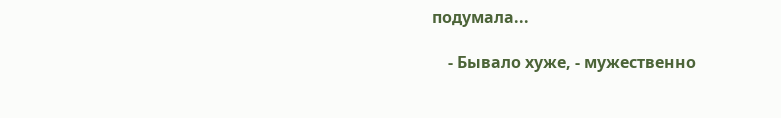подумала...

    - Бывало хуже, - мужественно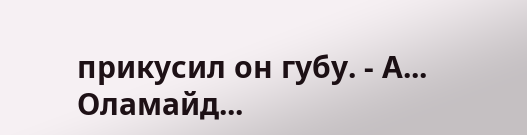прикусил он губу. - А... Оламайд...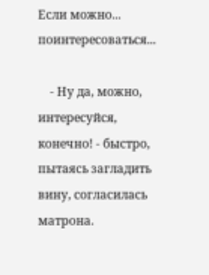Если можно... поинтересоваться...

    - Ну да, можно, интересуйся, конечно! - быстро, пытаясь загладить вину, согласилась матрона.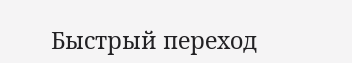Быстрый переход